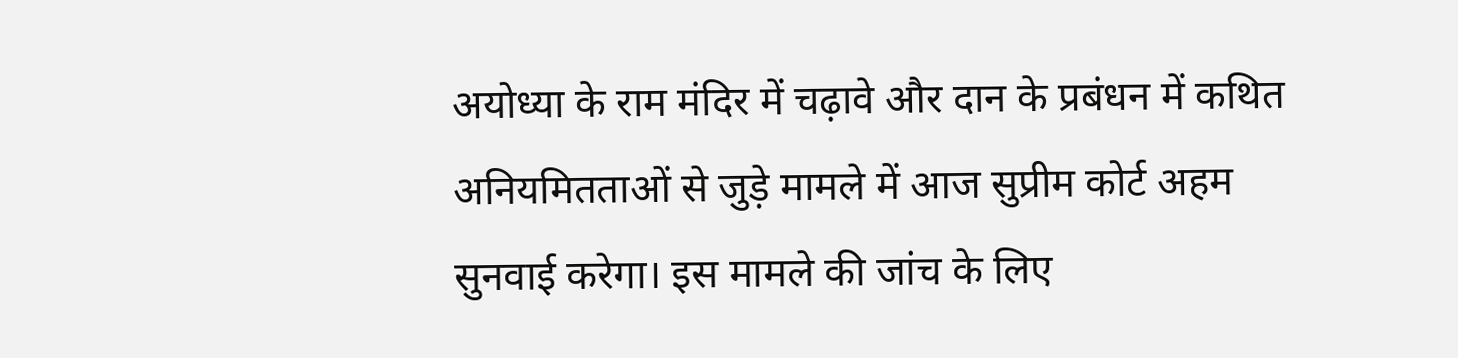अयोध्या के राम मंदिर में चढ़ावे और दान के प्रबंधन में कथित अनियमितताओं से जुड़े मामले में आज सुप्रीम कोर्ट अहम सुनवाई करेगा। इस मामले की जांच के लिए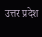उत्तर प्रदेश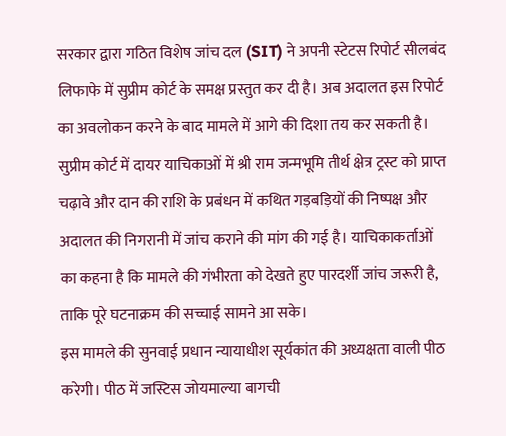सरकार द्वारा गठित विशेष जांच दल (SIT) ने अपनी स्टेटस रिपोर्ट सीलबंद लिफाफे में सुप्रीम कोर्ट के समक्ष प्रस्तुत कर दी है। अब अदालत इस रिपोर्ट का अवलोकन करने के बाद मामले में आगे की दिशा तय कर सकती है।
सुप्रीम कोर्ट में दायर याचिकाओं में श्री राम जन्मभूमि तीर्थ क्षेत्र ट्रस्ट को प्राप्त चढ़ावे और दान की राशि के प्रबंधन में कथित गड़बड़ियों की निष्पक्ष और अदालत की निगरानी में जांच कराने की मांग की गई है। याचिकाकर्ताओं का कहना है कि मामले की गंभीरता को देखते हुए पारदर्शी जांच जरूरी है, ताकि पूरे घटनाक्रम की सच्चाई सामने आ सके।
इस मामले की सुनवाई प्रधान न्यायाधीश सूर्यकांत की अध्यक्षता वाली पीठ करेगी। पीठ में जस्टिस जोयमाल्या बागची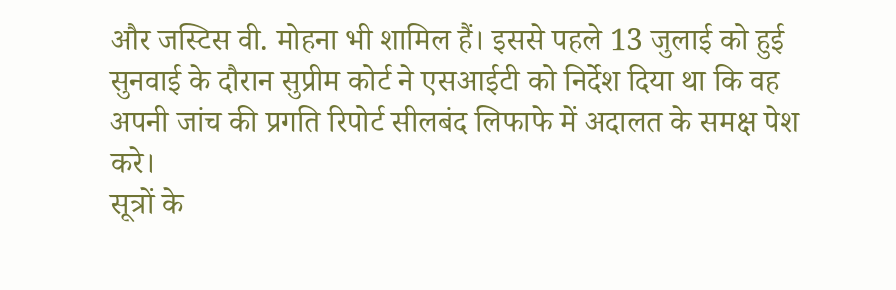और जस्टिस वी. मोहना भी शामिल हैं। इससे पहले 13 जुलाई को हुई सुनवाई के दौरान सुप्रीम कोर्ट ने एसआईटी को निर्देश दिया था कि वह अपनी जांच की प्रगति रिपोर्ट सीलबंद लिफाफे में अदालत के समक्ष पेश करे।
सूत्रों के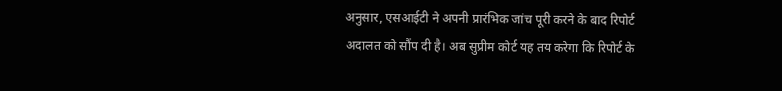अनुसार, एसआईटी ने अपनी प्रारंभिक जांच पूरी करने के बाद रिपोर्ट अदालत को सौंप दी है। अब सुप्रीम कोर्ट यह तय करेगा कि रिपोर्ट के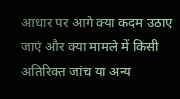आधार पर आगे क्या कदम उठाए जाएं और क्या मामले में किसी अतिरिक्त जांच या अन्य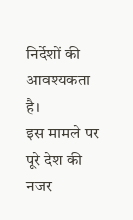निर्देशों की आवश्यकता है।
इस मामले पर पूरे देश की नजर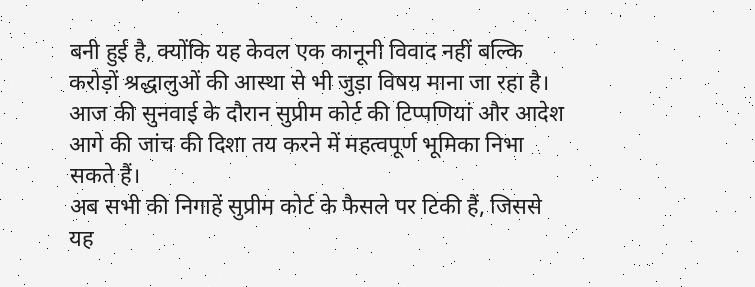बनी हुई है, क्योंकि यह केवल एक कानूनी विवाद नहीं बल्कि करोड़ों श्रद्धालुओं की आस्था से भी जुड़ा विषय माना जा रहा है। आज की सुनवाई के दौरान सुप्रीम कोर्ट की टिप्पणियां और आदेश आगे की जांच की दिशा तय करने में महत्वपूर्ण भूमिका निभा सकते हैं।
अब सभी की निगाहें सुप्रीम कोर्ट के फैसले पर टिकी हैं, जिससे यह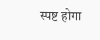स्पष्ट होगा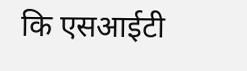कि एसआईटी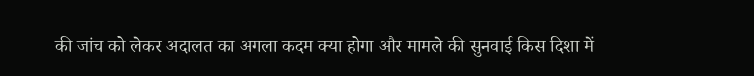की जांच को लेकर अदालत का अगला कदम क्या होगा और मामले की सुनवाई किस दिशा में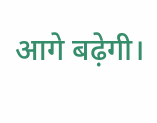आगे बढ़ेगी।